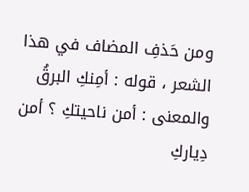ومن حَذفِ المضاف في هذا الشعر ، قوله : أمِنكِ البرقُ والمعنى : أمن ناحيتكِ ؟ أمن دِياركِ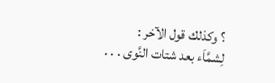؟ وكذلك قول الآخر :
لِشمَّاَء بعد شتات النَّوى . . .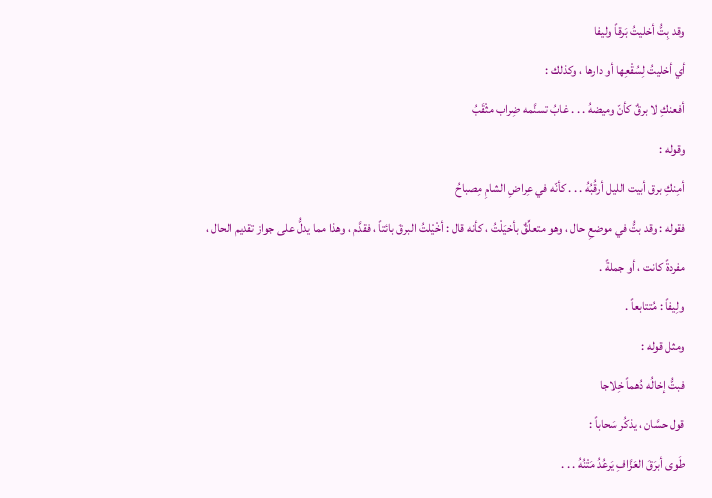وقد بِتُّ أخليتُ بَرقاً وليفا
أي أخليتُ لِسُقْعِها أو دارها ، وكذلك :
أفعنكِ لا برقٌ كأنّ وميضهُ . . . غابُ تسنَّمه ضِراب مثْقَبُ
وقوله :
أمِنكِ برق أبيت الليل أرقُبُهُ . . . كأنّه في عِراضِ الشامِ مِصباحُ
فقوله : وقد بتُّ في موضعِ حال ، وهو متعلِّقٌ بأخيَلْتُ ، كأنه قال : أخْيْلتُ البرقَ بائتاً ، فقدَّم ، وهذا مما يدلُّ على جواز تقديم الحال ، مفردةً كانت ، أو جملةً .
ولِيفاً : مُتتابعاً .
ومثل قوله :
فبتُّ إخالُه دُهماً خِلاجا
قول حسَّان ، يذكُر سَحاباً :
طَوى أبرَقَ العَزَّافِ يَرعُدُ مَتْنُهُ . . .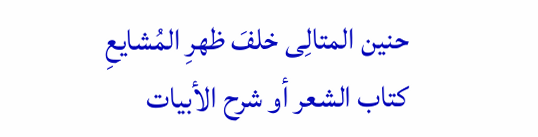حنين المتالِى خلفَ ظهرِ المُشايعِ
كتاب الشعر أو شرح الأبيات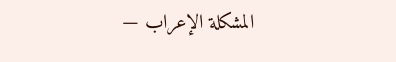المشكلة الإعراب —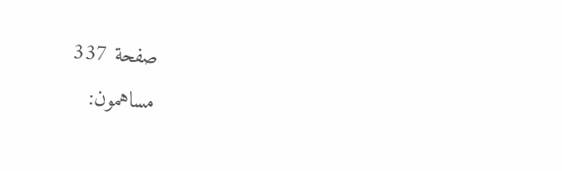صفحة 337
مساهمون: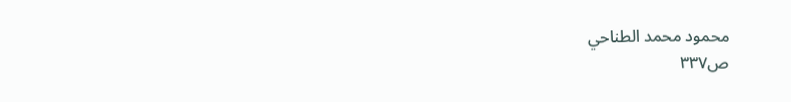محمود محمد الطناحي
ص٣٣٧